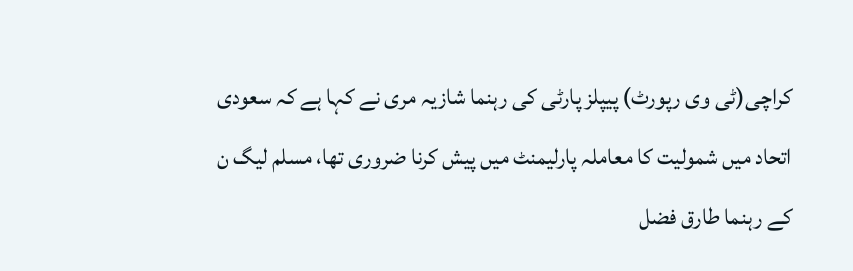کراچی(ٹی وی رپورٹ) پیپلز پارٹی کی رہنما شازیہ مری نے کہا ہے کہ سعودی اتحاد میں شمولیت کا معاملہ پارلیمنٹ میں پیش کرنا ضروری تھا، مسلم لیگ ن کے رہنما طارق فضل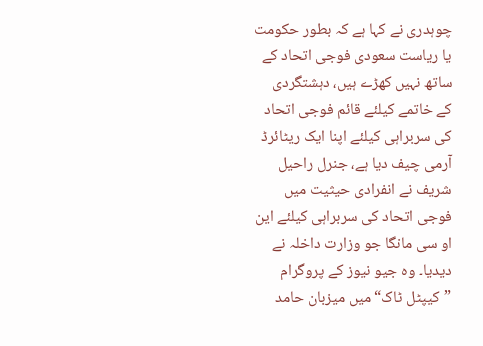چوہدری نے کہا ہے کہ بطور حکومت یا ریاست سعودی فوجی اتحاد کے ساتھ نہیں کھڑے ہیں، دہشتگردی کے خاتمے کیلئے قائم فوجی اتحاد کی سربراہی کیلئے اپنا ایک ریٹائرڈ آرمی چیف دیا ہے، جنرل راحیل شریف نے انفرادی حیثیت میں فوجی اتحاد کی سربراہی کیلئے این او سی مانگا جو وزارت داخلہ نے دیدیا۔ وہ جیو نیوز کے پروگرام ”کیپٹل ٹاک“ میں میزبان حامد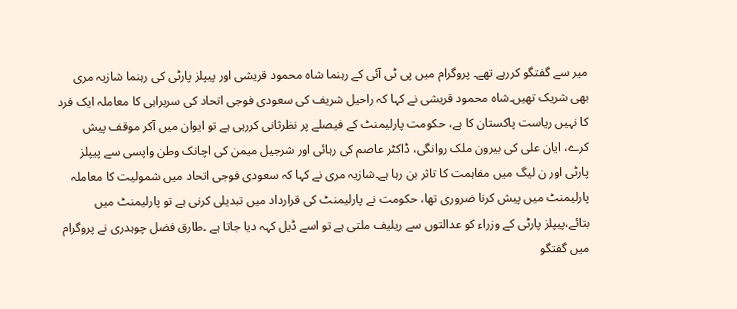میر سے گفتگو کررہے تھے۔ پروگرام میں پی ٹی آئی کے رہنما شاہ محمود قریشی اور پیپلز پارٹی کی رہنما شازیہ مری بھی شریک تھیں۔شاہ محمود قریشی نے کہا کہ راحیل شریف کی سعودی فوجی اتحاد کی سربراہی کا معاملہ ایک فرد کا نہیں ریاست پاکستان کا ہے، حکومت پارلیمنٹ کے فیصلے پر نظرثانی کررہی ہے تو ایوان میں آکر موقف پیش کرے، ایان علی کی بیرون ملک روانگی، ڈاکٹر عاصم کی رہائی اور شرجیل میمن کی اچانک وطن واپسی سے پیپلز پارٹی اور ن لیگ میں مفاہمت کا تاثر بن رہا ہے۔شازیہ مری نے کہا کہ سعودی فوجی اتحاد میں شمولیت کا معاملہ پارلیمنٹ میں پیش کرنا ضروری تھا، حکومت نے پارلیمنٹ کی قرارداد میں تبدیلی کرنی ہے تو پارلیمنٹ میں بتائے،پیپلز پارٹی کے وزراء کو عدالتوں سے ریلیف ملتی ہے تو اسے ڈیل کہہ دیا جاتا ہے ۔طارق فضل چوہدری نے پروگرام میں گفتگو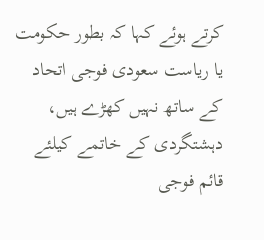کرتے ہوئے کہا کہ بطور حکومت یا ریاست سعودی فوجی اتحاد کے ساتھ نہیں کھڑے ہیں، دہشتگردی کے خاتمے کیلئے قائم فوجی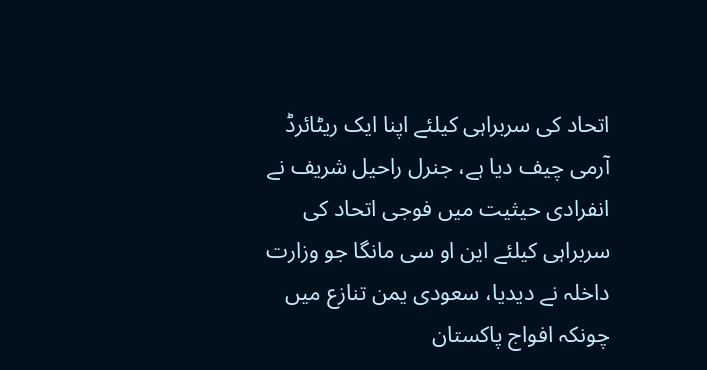اتحاد کی سربراہی کیلئے اپنا ایک ریٹائرڈ آرمی چیف دیا ہے، جنرل راحیل شریف نے انفرادی حیثیت میں فوجی اتحاد کی سربراہی کیلئے این او سی مانگا جو وزارت داخلہ نے دیدیا، سعودی یمن تنازع میں چونکہ افواج پاکستان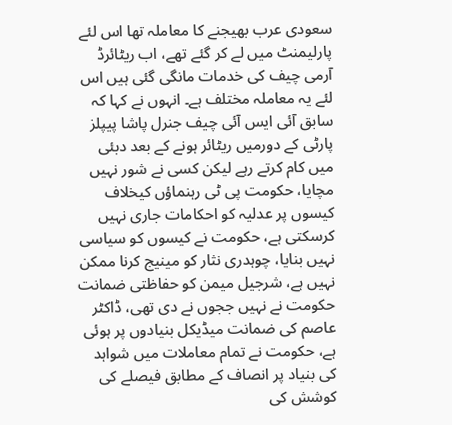سعودی عرب بھیجنے کا معاملہ تھا اس لئے پارلیمنٹ میں لے کر گئے تھے، اب ریٹائرڈ آرمی چیف کی خدمات مانگی گئی ہیں اس لئے یہ معاملہ مختلف ہے۔ انہوں نے کہا کہ سابق آئی ایس آئی چیف جنرل پاشا پیپلز پارٹی کے دورمیں ریٹائر ہونے کے بعد دبئی میں کام کرتے رہے لیکن کسی نے شور نہیں مچایا، حکومت پی ٹی رہنماؤں کیخلاف کیسوں پر عدلیہ کو احکامات جاری نہیں کرسکتی ہے، حکومت نے کیسوں کو سیاسی نہیں بنایا، چوہدری نثار کو مینیج کرنا ممکن نہیں ہے، شرجیل میمن کو حفاظتی ضمانت حکومت نے نہیں ججوں نے دی تھی، ڈاکٹر عاصم کی ضمانت میڈیکل بنیادوں پر ہوئی ہے، حکومت نے تمام معاملات میں شواہد کی بنیاد پر انصاف کے مطابق فیصلے کی کوشش کی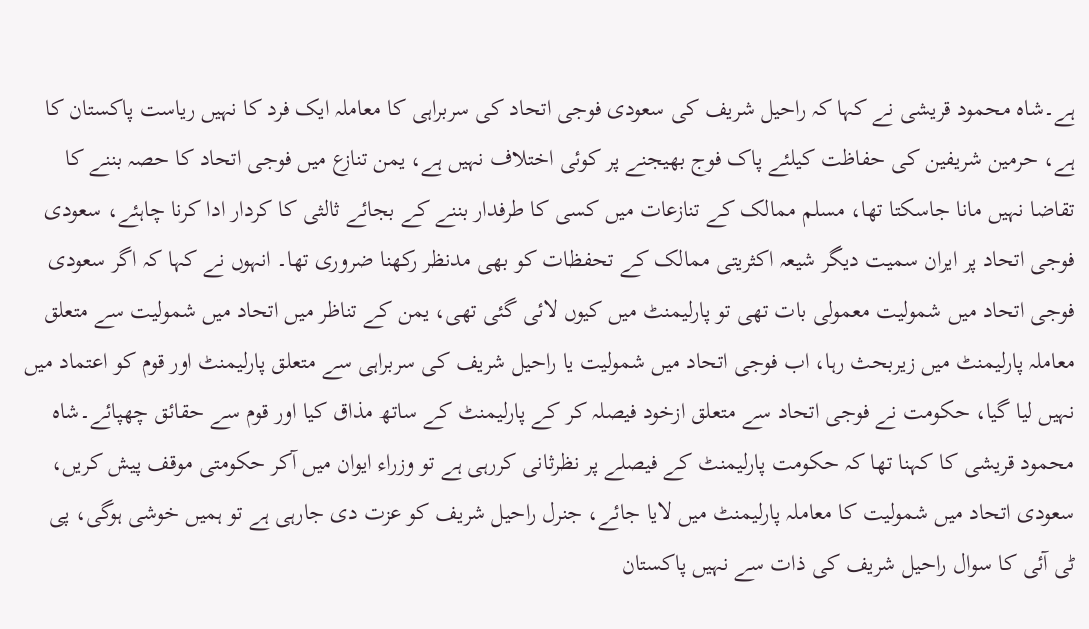ہے۔شاہ محمود قریشی نے کہا کہ راحیل شریف کی سعودی فوجی اتحاد کی سربراہی کا معاملہ ایک فرد کا نہیں ریاست پاکستان کا ہے، حرمین شریفین کی حفاظت کیلئے پاک فوج بھیجنے پر کوئی اختلاف نہیں ہے، یمن تنازع میں فوجی اتحاد کا حصہ بننے کا تقاضا نہیں مانا جاسکتا تھا، مسلم ممالک کے تنازعات میں کسی کا طرفدار بننے کے بجائے ثالثی کا کردار ادا کرنا چاہئے، سعودی فوجی اتحاد پر ایران سمیت دیگر شیعہ اکثریتی ممالک کے تحفظات کو بھی مدنظر رکھنا ضروری تھا۔ انہوں نے کہا کہ اگر سعودی فوجی اتحاد میں شمولیت معمولی بات تھی تو پارلیمنٹ میں کیوں لائی گئی تھی، یمن کے تناظر میں اتحاد میں شمولیت سے متعلق معاملہ پارلیمنٹ میں زیربحث رہا، اب فوجی اتحاد میں شمولیت یا راحیل شریف کی سربراہی سے متعلق پارلیمنٹ اور قوم کو اعتماد میں نہیں لیا گیا، حکومت نے فوجی اتحاد سے متعلق ازخود فیصلہ کر کے پارلیمنٹ کے ساتھ مذاق کیا اور قوم سے حقائق چھپائے۔شاہ محمود قریشی کا کہنا تھا کہ حکومت پارلیمنٹ کے فیصلے پر نظرثانی کررہی ہے تو وزراء ایوان میں آکر حکومتی موقف پیش کریں، سعودی اتحاد میں شمولیت کا معاملہ پارلیمنٹ میں لایا جائے، جنرل راحیل شریف کو عزت دی جارہی ہے تو ہمیں خوشی ہوگی، پی ٹی آئی کا سوال راحیل شریف کی ذات سے نہیں پاکستان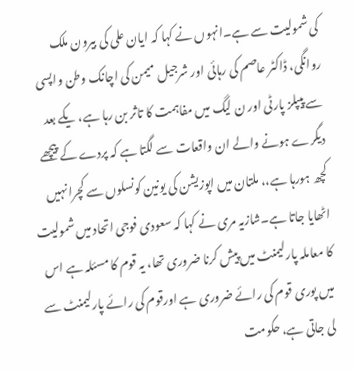کی شمولیت سے ہے۔انہوں نے کہا کہ ایان علی کی بیرون ملک روانگی، ڈاکٹر عاصم کی رہائی اور شرجیل میمن کی اچانک وطن واپسی سے پیپلز پارٹی اور ن لیگ میں مفاہمت کا تاثر بن رہا ہے، یکے بعد دیگرے ہونے والے ان واقعات سے لگتا ہے کہ پردے کے پیچھے کچھ ہورہا ہے،، ملتان میں اپوزیشن کی یونین کونسلوں سے کچرا نہیں اٹھایا جاتا ہے۔شازیہ مری نے کہا کہ سعودی فوجی اتحاد میں شمولیت کا معاملہ پارلیمنٹ میں پیش کرنا ضروری تھا، یہ قوم کا مسئلہ ہے اس میں پوری قوم کی رائے ضروری ہے اورقوم کی رائے پارلیمنٹ سے لی جاتی ہے، حکومت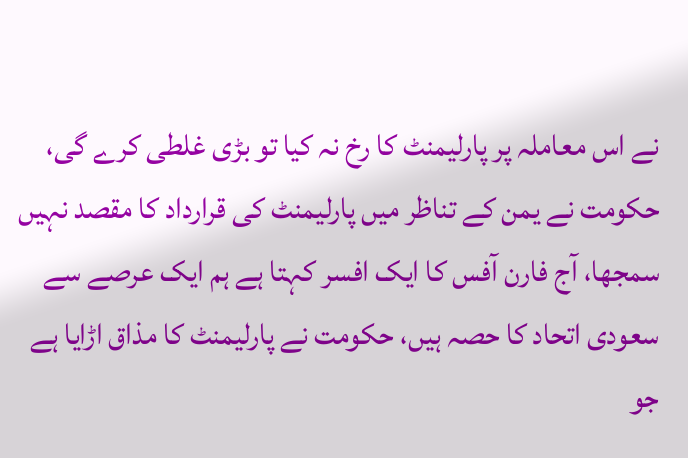نے اس معاملہ پر پارلیمنٹ کا رخ نہ کیا تو بڑی غلطی کرے گی، حکومت نے یمن کے تناظر میں پارلیمنٹ کی قرارداد کا مقصد نہیں سمجھا، آج فارن آفس کا ایک افسر کہتا ہے ہم ایک عرصے سے سعودی اتحاد کا حصہ ہیں، حکومت نے پارلیمنٹ کا مذاق اڑایا ہے جو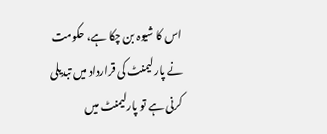اس کا شیوہ بن چکا ہے، حکومت نے پارلیمنٹ کی قرارداد میں تبدیلی کرنی ہے تو پارلیمنٹ میں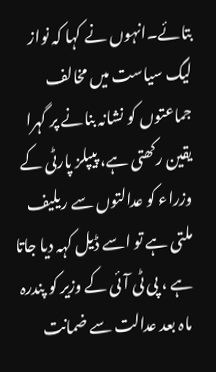بتائے۔انہوں نے کہا کہ نواز لیگ سیاست میں مخالف جماعتوں کو نشانہ بنانے پر گہرا یقین رکھتی ہے، پیپلز پارٹی کے وزراء کو عدالتوں سے ریلیف ملتی ہے تو اسے ڈیل کہہ دیا جاتا ہے ، پی ٹی آئی کے وزیر کو پندرہ ماہ بعد عدالت سے ضمانت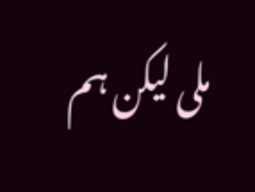ملی لیکن ہم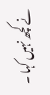نے کچھ نہیں کہا ۔